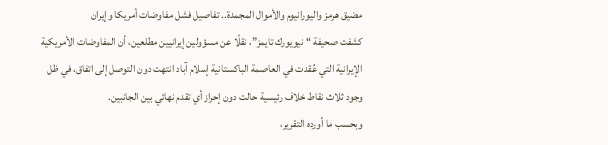مضيق هرمز واليورانيوم والأموال المجمدة.. تفاصيل فشل مفاوضات أمريكا وإيران
كشفت صحيفة “نيويورك تايمز”، نقلًا عن مسؤولين إيرانيين مطلعين، أن المفاوضات الأمريكية الإيرانية التي عُقدت في العاصمة الباكستانية إسلام آباد انتهت دون التوصل إلى اتفاق، في ظل وجود ثلاث نقاط خلاف رئيسية حالت دون إحراز أي تقدم نهائي بين الجانبين.
وبحسب ما أورده التقرير،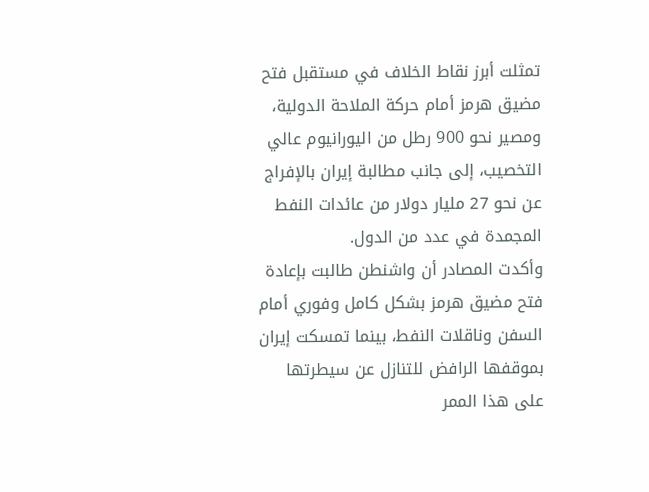تمثلت أبرز نقاط الخلاف في مستقبل فتح مضيق هرمز أمام حركة الملاحة الدولية، ومصير نحو 900 رطل من اليورانيوم عالي التخصيب، إلى جانب مطالبة إيران بالإفراج عن نحو 27 مليار دولار من عائدات النفط المجمدة في عدد من الدول.
وأكدت المصادر أن واشنطن طالبت بإعادة فتح مضيق هرمز بشكل كامل وفوري أمام السفن وناقلات النفط، بينما تمسكت إيران بموقفها الرافض للتنازل عن سيطرتها على هذا الممر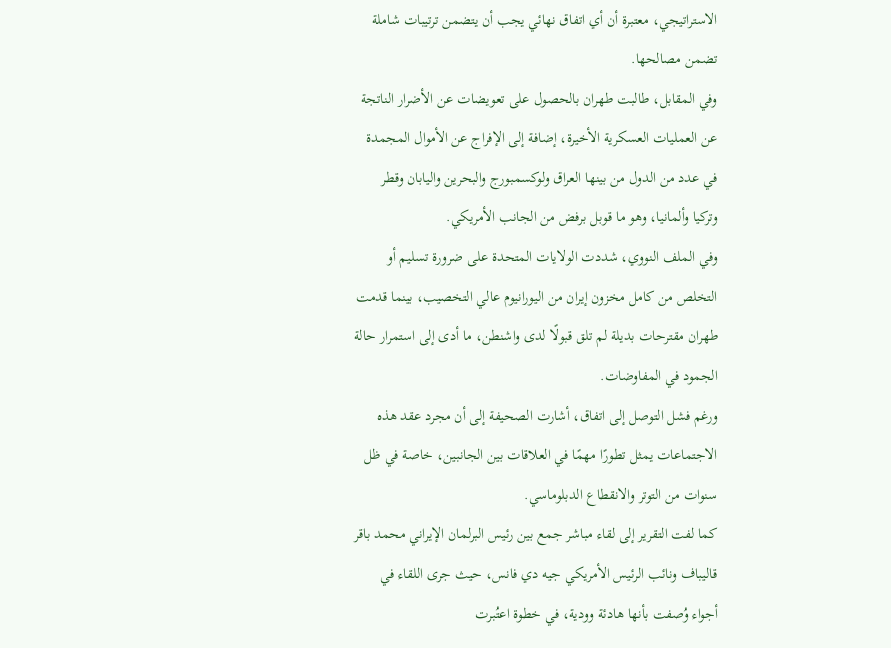الاستراتيجي، معتبرة أن أي اتفاق نهائي يجب أن يتضمن ترتيبات شاملة تضمن مصالحها.
وفي المقابل، طالبت طهران بالحصول على تعويضات عن الأضرار الناتجة عن العمليات العسكرية الأخيرة، إضافة إلى الإفراج عن الأموال المجمدة في عدد من الدول من بينها العراق ولوكسمبورج والبحرين واليابان وقطر وتركيا وألمانيا، وهو ما قوبل برفض من الجانب الأمريكي.
وفي الملف النووي، شددت الولايات المتحدة على ضرورة تسليم أو التخلص من كامل مخزون إيران من اليورانيوم عالي التخصيب، بينما قدمت طهران مقترحات بديلة لم تلق قبولًا لدى واشنطن، ما أدى إلى استمرار حالة الجمود في المفاوضات.
ورغم فشل التوصل إلى اتفاق، أشارت الصحيفة إلى أن مجرد عقد هذه الاجتماعات يمثل تطورًا مهمًا في العلاقات بين الجانبين، خاصة في ظل سنوات من التوتر والانقطاع الدبلوماسي.
كما لفت التقرير إلى لقاء مباشر جمع بين رئيس البرلمان الإيراني محمد باقر قاليباف ونائب الرئيس الأمريكي جيه دي فانس، حيث جرى اللقاء في أجواء وُصفت بأنها هادئة وودية، في خطوة اعتُبرت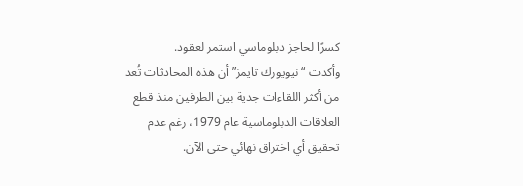كسرًا لحاجز دبلوماسي استمر لعقود.
وأكدت “نيويورك تايمز” أن هذه المحادثات تُعد من أكثر اللقاءات جدية بين الطرفين منذ قطع العلاقات الدبلوماسية عام 1979، رغم عدم تحقيق أي اختراق نهائي حتى الآن.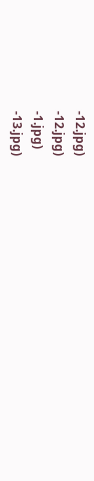-12.jpg)
-12.jpg)
-1.jpg)
-13.jpg)